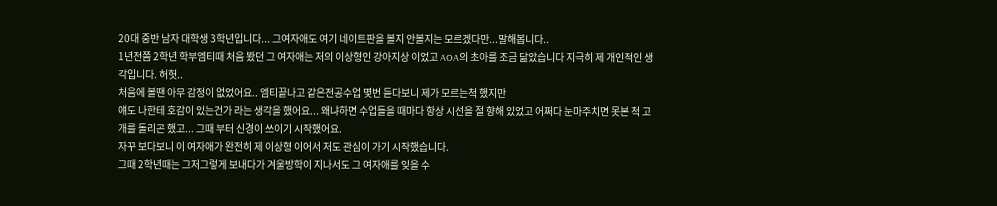20대 중반 남자 대학생 3학년입니다... 그여자애도 여기 네이트판을 볼지 안볼지는 모르겠다만...말해봅니다..
1년전쯤 2학년 학부엠티때 처음 봤던 그 여자애는 저의 이상형인 강아지상 이었고 AOA의 초아를 조금 닮았습니다 지극히 제 개인적인 생각입니다. 허헛..
처음에 볼땐 아무 감정이 없었어요.. 엠티끝나고 같은전공수업 몇번 듣다보니 제가 모르는척 했지만
얘도 나한테 호감이 있는건가 라는 생각을 했어요... 왜냐하면 수업들을 때마다 항상 시선을 절 향해 있었고 어쩌다 눈마주치면 못본 척 고개를 돌리곤 했고... 그때 부터 신경이 쓰이기 시작했어요.
자꾸 보다보니 이 여자애가 완전히 제 이상형 이어서 저도 관심이 가기 시작했습니다.
그때 2학년때는 그저그렇게 보내다가 겨울방학이 지나서도 그 여자애를 잊을 수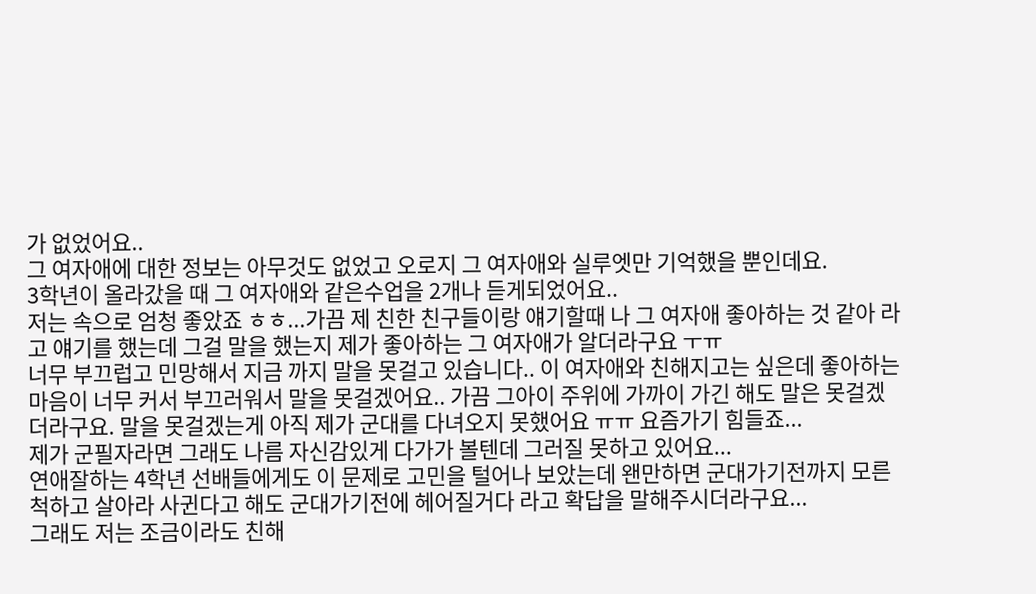가 없었어요..
그 여자애에 대한 정보는 아무것도 없었고 오로지 그 여자애와 실루엣만 기억했을 뿐인데요.
3학년이 올라갔을 때 그 여자애와 같은수업을 2개나 듣게되었어요..
저는 속으로 엄청 좋았죠 ㅎㅎ...가끔 제 친한 친구들이랑 얘기할때 나 그 여자애 좋아하는 것 같아 라고 얘기를 했는데 그걸 말을 했는지 제가 좋아하는 그 여자애가 알더라구요 ㅜㅠ
너무 부끄럽고 민망해서 지금 까지 말을 못걸고 있습니다.. 이 여자애와 친해지고는 싶은데 좋아하는 마음이 너무 커서 부끄러워서 말을 못걸겠어요.. 가끔 그아이 주위에 가까이 가긴 해도 말은 못걸겠더라구요. 말을 못걸겠는게 아직 제가 군대를 다녀오지 못했어요 ㅠㅠ 요즘가기 힘들죠...
제가 군필자라면 그래도 나름 자신감있게 다가가 볼텐데 그러질 못하고 있어요...
연애잘하는 4학년 선배들에게도 이 문제로 고민을 털어나 보았는데 왠만하면 군대가기전까지 모른척하고 살아라 사귄다고 해도 군대가기전에 헤어질거다 라고 확답을 말해주시더라구요...
그래도 저는 조금이라도 친해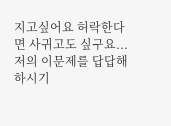지고싶어요 허락한다면 사귀고도 싶구요...
저의 이문제를 답답해 하시기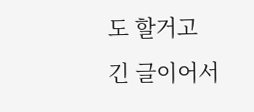도 할거고 긴 글이어서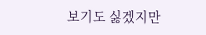보기도 싫겠지만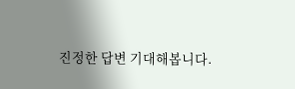진정한 답변 기대해봅니다.